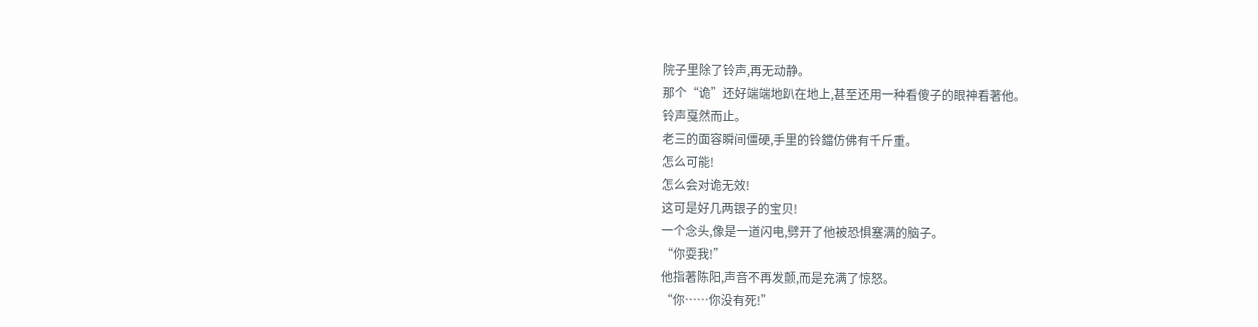院子里除了铃声,再无动静。
那个“诡”还好端端地趴在地上,甚至还用一种看傻子的眼神看著他。
铃声戛然而止。
老三的面容瞬间僵硬,手里的铃鐺仿佛有千斤重。
怎么可能!
怎么会对诡无效!
这可是好几两银子的宝贝!
一个念头,像是一道闪电,劈开了他被恐惧塞满的脑子。
“你耍我!”
他指著陈阳,声音不再发颤,而是充满了惊怒。
“你……你没有死!”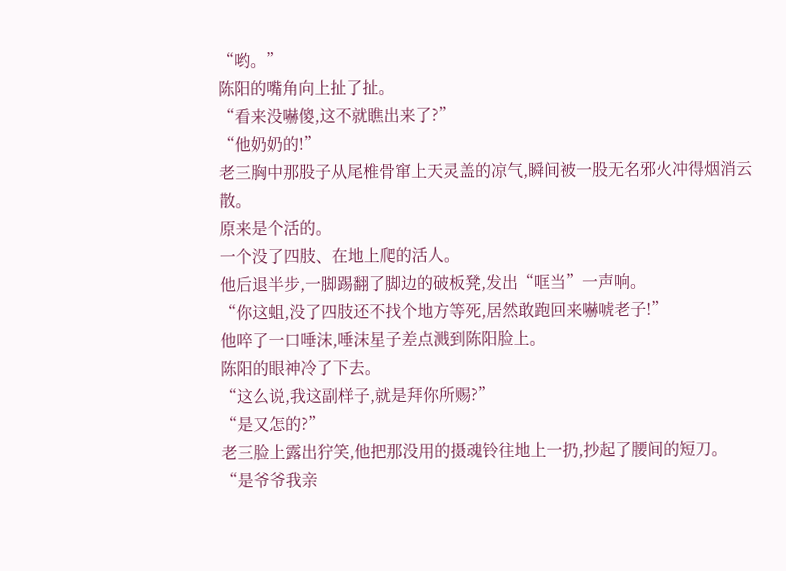“哟。”
陈阳的嘴角向上扯了扯。
“看来没嚇傻,这不就瞧出来了?”
“他奶奶的!”
老三胸中那股子从尾椎骨窜上天灵盖的凉气,瞬间被一股无名邪火冲得烟消云散。
原来是个活的。
一个没了四肢、在地上爬的活人。
他后退半步,一脚踢翻了脚边的破板凳,发出“哐当”一声响。
“你这蛆,没了四肢还不找个地方等死,居然敢跑回来嚇唬老子!”
他啐了一口唾沫,唾沫星子差点溅到陈阳脸上。
陈阳的眼神冷了下去。
“这么说,我这副样子,就是拜你所赐?”
“是又怎的?”
老三脸上露出狞笑,他把那没用的摄魂铃往地上一扔,抄起了腰间的短刀。
“是爷爷我亲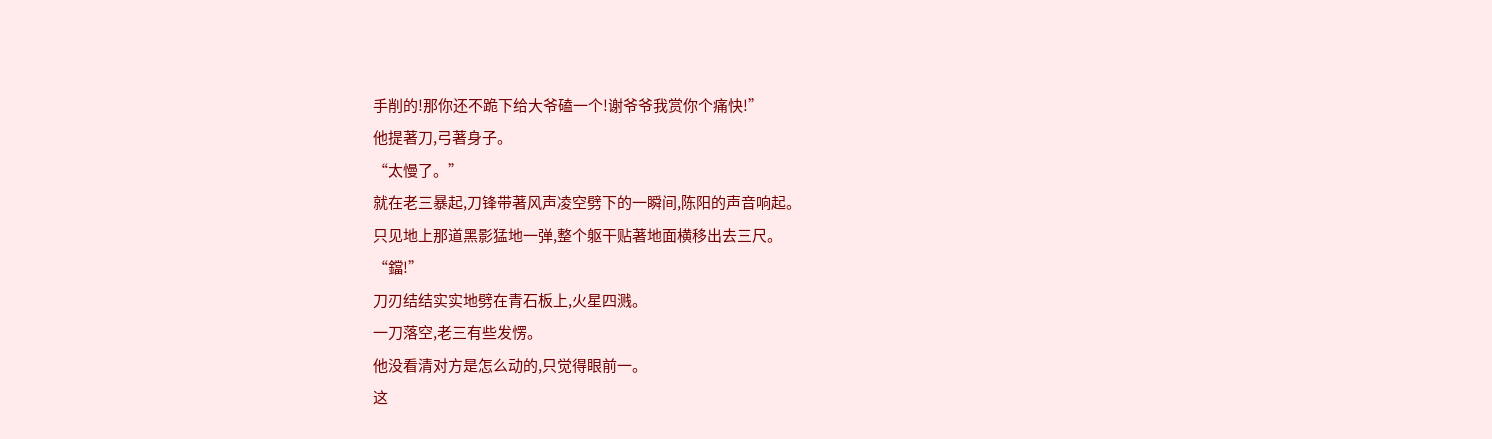手削的!那你还不跪下给大爷磕一个!谢爷爷我赏你个痛快!”
他提著刀,弓著身子。
“太慢了。”
就在老三暴起,刀锋带著风声凌空劈下的一瞬间,陈阳的声音响起。
只见地上那道黑影猛地一弹,整个躯干贴著地面横移出去三尺。
“鐺!”
刀刃结结实实地劈在青石板上,火星四溅。
一刀落空,老三有些发愣。
他没看清对方是怎么动的,只觉得眼前一。
这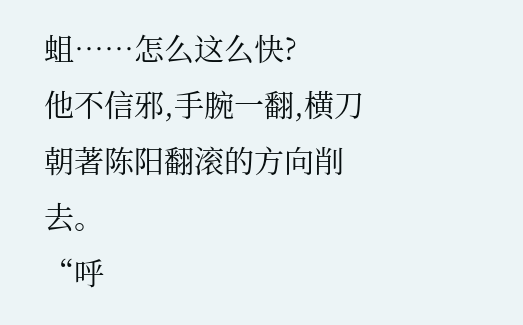蛆……怎么这么快?
他不信邪,手腕一翻,横刀朝著陈阳翻滚的方向削去。
“呼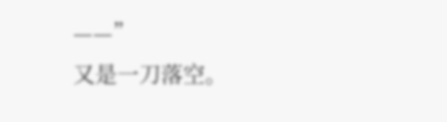——”
又是一刀落空。